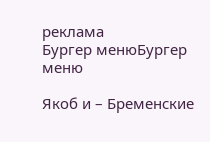реклама
Бургер менюБургер меню

Якоб и – Бременские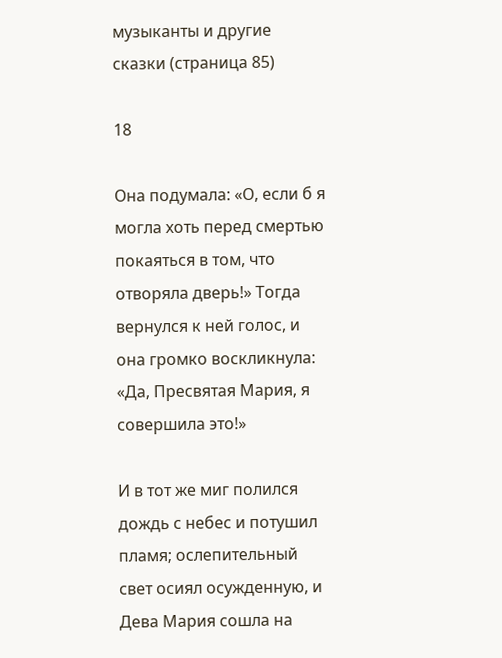музыканты и другие сказки (страница 85)

18

Она подумала: «О, если б я могла хоть перед смертью покаяться в том, что отворяла дверь!» Тогда вернулся к ней голос, и она громко воскликнула: «Да, Пресвятая Мария, я совершила это!»

И в тот же миг полился дождь с небес и потушил пламя; ослепительный свет осиял осужденную, и Дева Мария сошла на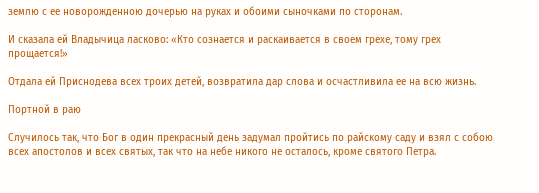землю с ее новорожденною дочерью на руках и обоими сыночками по сторонам.

И сказала ей Владычица ласково: «Кто сознается и раскаивается в своем грехе, тому грех прощается!»

Отдала ей Приснодева всех троих детей, возвратила дар слова и осчастливила ее на всю жизнь.

Портной в раю

Случилось так, что Бог в один прекрасный день задумал пройтись по райскому саду и взял с собою всех апостолов и всех святых, так что на небе никого не осталось, кроме святого Петра.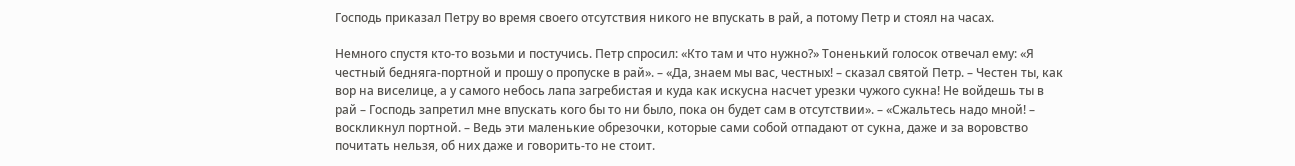Господь приказал Петру во время своего отсутствия никого не впускать в рай, а потому Петр и стоял на часах.

Немного спустя кто-то возьми и постучись. Петр спросил: «Кто там и что нужно?» Тоненький голосок отвечал ему: «Я честный бедняга-портной и прошу о пропуске в рай». – «Да, знаем мы вас, честных! – сказал святой Петр. – Честен ты, как вор на виселице, а у самого небось лапа загребистая и куда как искусна насчет урезки чужого сукна! Не войдешь ты в рай – Господь запретил мне впускать кого бы то ни было, пока он будет сам в отсутствии». – «Сжальтесь надо мной! – воскликнул портной. – Ведь эти маленькие обрезочки, которые сами собой отпадают от сукна, даже и за воровство почитать нельзя, об них даже и говорить-то не стоит.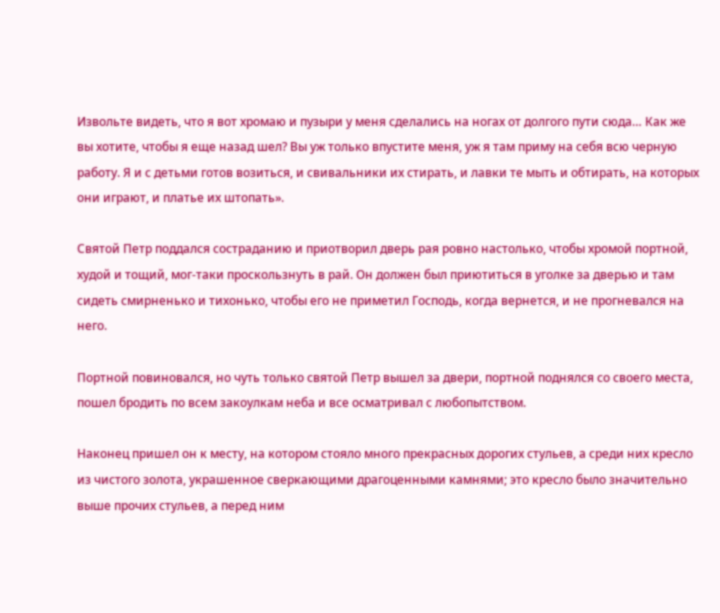Извольте видеть, что я вот хромаю и пузыри у меня сделались на ногах от долгого пути сюда… Как же вы хотите, чтобы я еще назад шел? Вы уж только впустите меня, уж я там приму на себя всю черную работу. Я и с детьми готов возиться, и свивальники их стирать, и лавки те мыть и обтирать, на которых они играют, и платье их штопать».

Святой Петр поддался состраданию и приотворил дверь рая ровно настолько, чтобы хромой портной, худой и тощий, мог-таки проскользнуть в рай. Он должен был приютиться в уголке за дверью и там сидеть смирненько и тихонько, чтобы его не приметил Господь, когда вернется, и не прогневался на него.

Портной повиновался, но чуть только святой Петр вышел за двери, портной поднялся со своего места, пошел бродить по всем закоулкам неба и все осматривал с любопытством.

Наконец пришел он к месту, на котором стояло много прекрасных дорогих стульев, а среди них кресло из чистого золота, украшенное сверкающими драгоценными камнями; это кресло было значительно выше прочих стульев, а перед ним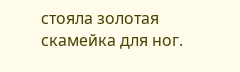стояла золотая скамейка для ног.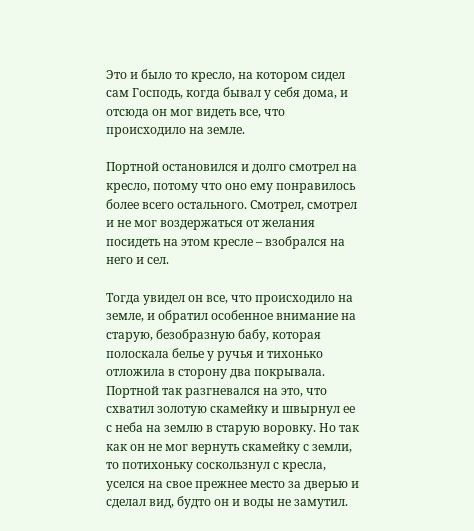Это и было то кресло, на котором сидел сам Господь, когда бывал у себя дома, и отсюда он мог видеть все, что происходило на земле.

Портной остановился и долго смотрел на кресло, потому что оно ему понравилось более всего остального. Смотрел, смотрел и не мог воздержаться от желания посидеть на этом кресле – взобрался на него и сел.

Тогда увидел он все, что происходило на земле, и обратил особенное внимание на старую, безобразную бабу, которая полоскала белье у ручья и тихонько отложила в сторону два покрывала. Портной так разгневался на это, что схватил золотую скамейку и швырнул ее с неба на землю в старую воровку. Но так как он не мог вернуть скамейку с земли, то потихоньку соскользнул с кресла, уселся на свое прежнее место за дверью и сделал вид, будто он и воды не замутил.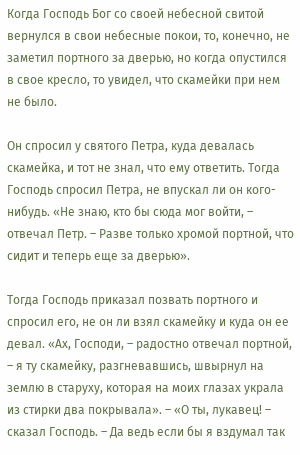Когда Господь Бог со своей небесной свитой вернулся в свои небесные покои, то, конечно, не заметил портного за дверью, но когда опустился в свое кресло, то увидел, что скамейки при нем не было.

Он спросил у святого Петра, куда девалась скамейка, и тот не знал, что ему ответить. Тогда Господь спросил Петра, не впускал ли он кого-нибудь. «Не знаю, кто бы сюда мог войти, – отвечал Петр. – Разве только хромой портной, что сидит и теперь еще за дверью».

Тогда Господь приказал позвать портного и спросил его, не он ли взял скамейку и куда он ее девал. «Ах, Господи, – радостно отвечал портной, – я ту скамейку, разгневавшись, швырнул на землю в старуху, которая на моих глазах украла из стирки два покрывала». – «О ты, лукавец! – сказал Господь. – Да ведь если бы я вздумал так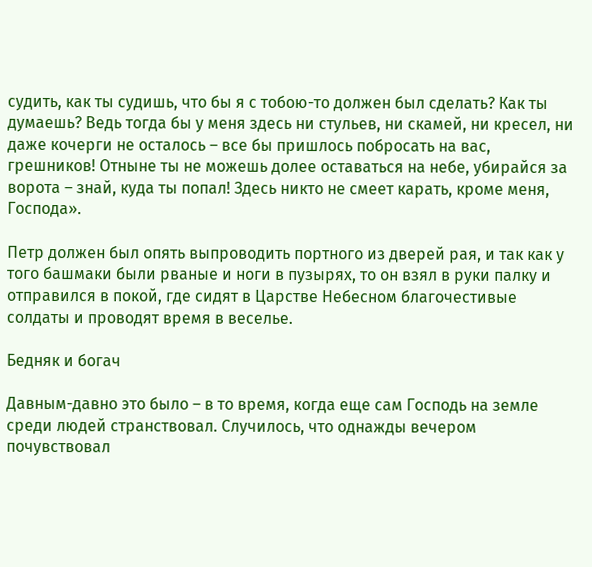судить, как ты судишь, что бы я с тобою-то должен был сделать? Как ты думаешь? Ведь тогда бы у меня здесь ни стульев, ни скамей, ни кресел, ни даже кочерги не осталось – все бы пришлось побросать на вас, грешников! Отныне ты не можешь долее оставаться на небе, убирайся за ворота – знай, куда ты попал! Здесь никто не смеет карать, кроме меня, Господа».

Петр должен был опять выпроводить портного из дверей рая, и так как у того башмаки были рваные и ноги в пузырях, то он взял в руки палку и отправился в покой, где сидят в Царстве Небесном благочестивые солдаты и проводят время в веселье.

Бедняк и богач

Давным-давно это было – в то время, когда еще сам Господь на земле среди людей странствовал. Случилось, что однажды вечером почувствовал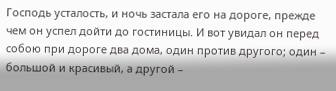Господь усталость, и ночь застала его на дороге, прежде чем он успел дойти до гостиницы. И вот увидал он перед собою при дороге два дома, один против другого; один – большой и красивый, а другой –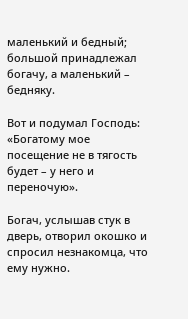маленький и бедный; большой принадлежал богачу, а маленький – бедняку.

Вот и подумал Господь: «Богатому мое посещение не в тягость будет – у него и переночую».

Богач, услышав стук в дверь, отворил окошко и спросил незнакомца, что ему нужно.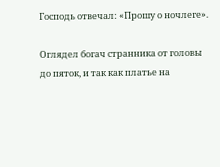Господь отвечал: «Прошу о ночлеге».

Оглядел богач странника от головы до пяток, и так как платье на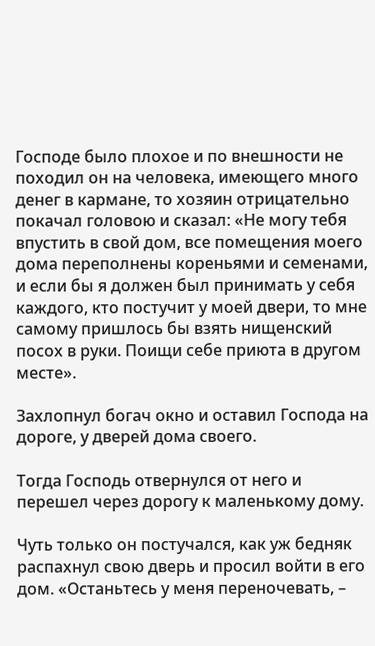Господе было плохое и по внешности не походил он на человека, имеющего много денег в кармане, то хозяин отрицательно покачал головою и сказал: «Не могу тебя впустить в свой дом, все помещения моего дома переполнены кореньями и семенами, и если бы я должен был принимать у себя каждого, кто постучит у моей двери, то мне самому пришлось бы взять нищенский посох в руки. Поищи себе приюта в другом месте».

Захлопнул богач окно и оставил Господа на дороге, у дверей дома своего.

Тогда Господь отвернулся от него и перешел через дорогу к маленькому дому.

Чуть только он постучался, как уж бедняк распахнул свою дверь и просил войти в его дом. «Останьтесь у меня переночевать, –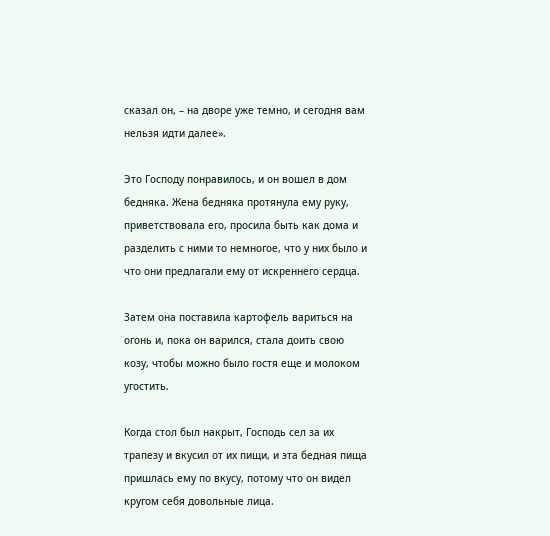сказал он, – на дворе уже темно, и сегодня вам нельзя идти далее».

Это Господу понравилось, и он вошел в дом бедняка. Жена бедняка протянула ему руку, приветствовала его, просила быть как дома и разделить с ними то немногое, что у них было и что они предлагали ему от искреннего сердца.

Затем она поставила картофель вариться на огонь и, пока он варился, стала доить свою козу, чтобы можно было гостя еще и молоком угостить.

Когда стол был накрыт, Господь сел за их трапезу и вкусил от их пищи, и эта бедная пища пришлась ему по вкусу, потому что он видел кругом себя довольные лица.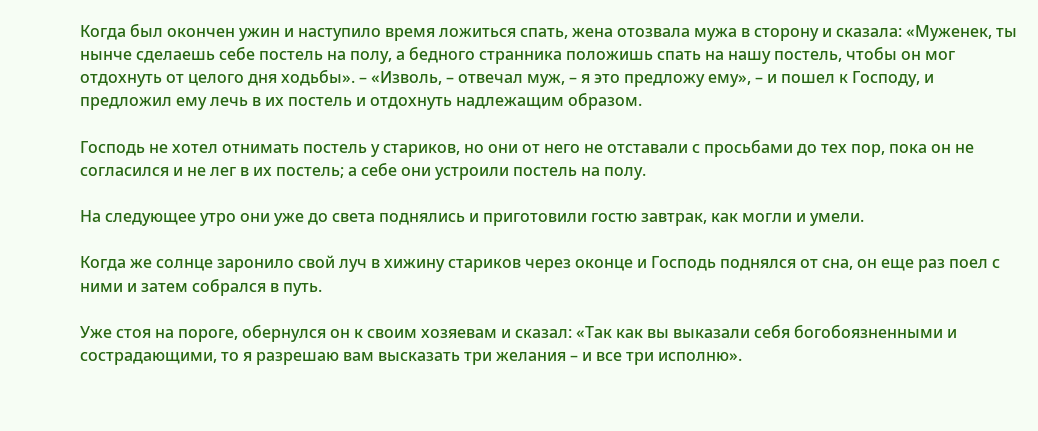Когда был окончен ужин и наступило время ложиться спать, жена отозвала мужа в сторону и сказала: «Муженек, ты нынче сделаешь себе постель на полу, а бедного странника положишь спать на нашу постель, чтобы он мог отдохнуть от целого дня ходьбы». – «Изволь, – отвечал муж, – я это предложу ему», – и пошел к Господу, и предложил ему лечь в их постель и отдохнуть надлежащим образом.

Господь не хотел отнимать постель у стариков, но они от него не отставали с просьбами до тех пор, пока он не согласился и не лег в их постель; а себе они устроили постель на полу.

На следующее утро они уже до света поднялись и приготовили гостю завтрак, как могли и умели.

Когда же солнце заронило свой луч в хижину стариков через оконце и Господь поднялся от сна, он еще раз поел с ними и затем собрался в путь.

Уже стоя на пороге, обернулся он к своим хозяевам и сказал: «Так как вы выказали себя богобоязненными и сострадающими, то я разрешаю вам высказать три желания – и все три исполню».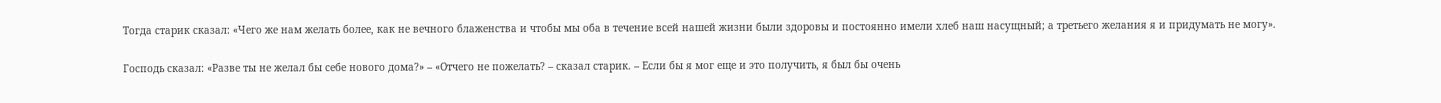Тогда старик сказал: «Чего же нам желать более, как не вечного блаженства и чтобы мы оба в течение всей нашей жизни были здоровы и постоянно имели хлеб наш насущный; а третьего желания я и придумать не могу».

Господь сказал: «Разве ты не желал бы себе нового дома?» – «Отчего не пожелать? – сказал старик. – Если бы я мог еще и это получить, я был бы очень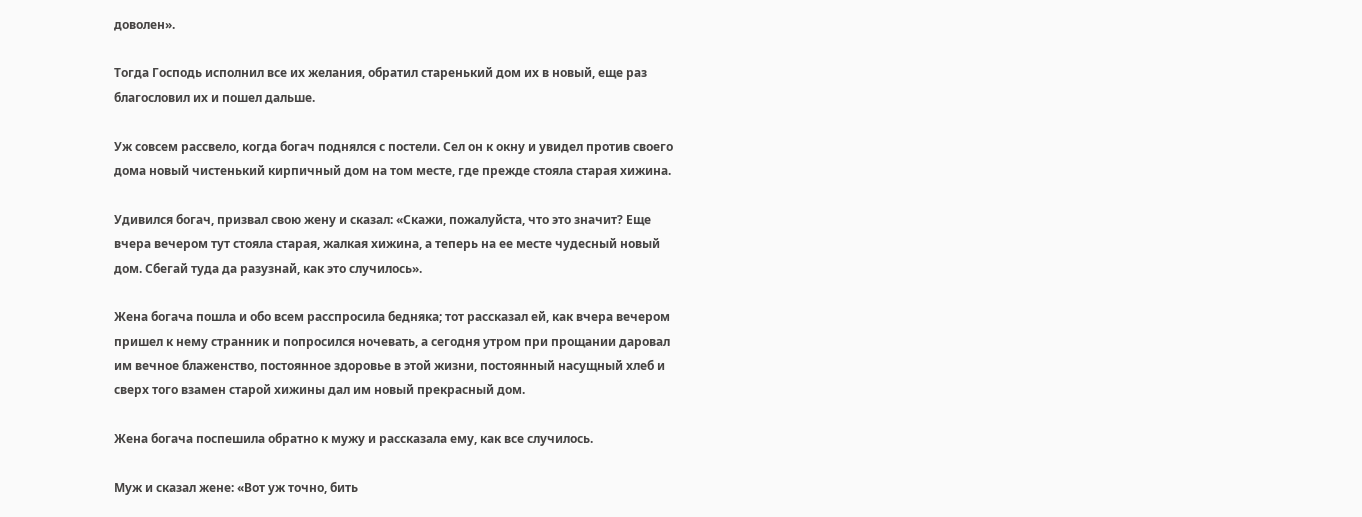доволен».

Тогда Господь исполнил все их желания, обратил старенький дом их в новый, еще раз благословил их и пошел дальше.

Уж совсем рассвело, когда богач поднялся с постели. Сел он к окну и увидел против своего дома новый чистенький кирпичный дом на том месте, где прежде стояла старая хижина.

Удивился богач, призвал свою жену и сказал: «Скажи, пожалуйста, что это значит? Еще вчера вечером тут стояла старая, жалкая хижина, а теперь на ее месте чудесный новый дом. Сбегай туда да разузнай, как это случилось».

Жена богача пошла и обо всем расспросила бедняка; тот рассказал ей, как вчера вечером пришел к нему странник и попросился ночевать, а сегодня утром при прощании даровал им вечное блаженство, постоянное здоровье в этой жизни, постоянный насущный хлеб и сверх того взамен старой хижины дал им новый прекрасный дом.

Жена богача поспешила обратно к мужу и рассказала ему, как все случилось.

Муж и сказал жене: «Вот уж точно, бить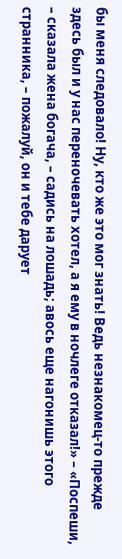бы меня следовало! Ну, кто же это мог знать! Ведь незнакомец-то прежде здесь был и у нас переночевать хотел, а я ему в ночлеге отказал!» – «Поспеши, – сказала жена богача, – садись на лошадь; авось еще нагонишь этого странника, – пожалуй, он и тебе дарует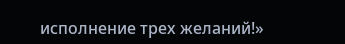исполнение трех желаний!»